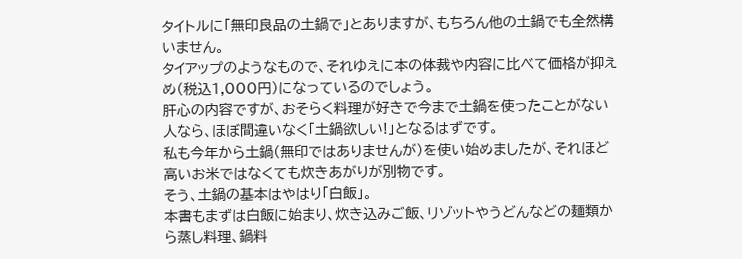タイトルに「無印良品の土鍋で」とありますが、もちろん他の土鍋でも全然構いません。
タイアップのようなもので、それゆえに本の体裁や内容に比べて価格が抑えめ(税込1,000円)になっているのでしょう。
肝心の内容ですが、おそらく料理が好きで今まで土鍋を使ったことがない人なら、ほぼ間違いなく「土鍋欲しい!」となるはずです。
私も今年から土鍋(無印ではありませんが)を使い始めましたが、それほど高いお米ではなくても炊きあがりが別物です。
そう、土鍋の基本はやはり「白飯」。
本書もまずは白飯に始まり、炊き込みご飯、リゾットやうどんなどの麺類から蒸し料理、鍋料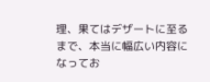理、果てはデザートに至るまで、本当に幅広い内容になってお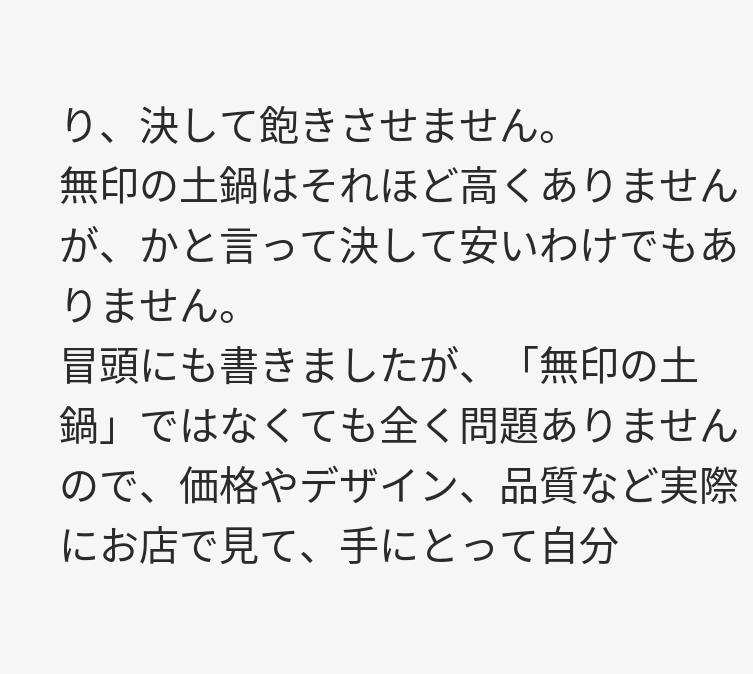り、決して飽きさせません。
無印の土鍋はそれほど高くありませんが、かと言って決して安いわけでもありません。
冒頭にも書きましたが、「無印の土鍋」ではなくても全く問題ありませんので、価格やデザイン、品質など実際にお店で見て、手にとって自分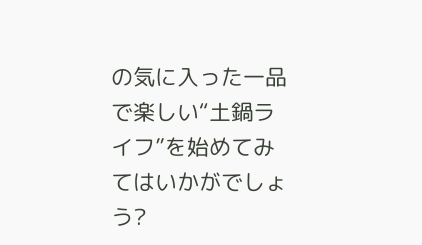の気に入った一品で楽しい“土鍋ライフ”を始めてみてはいかがでしょう?